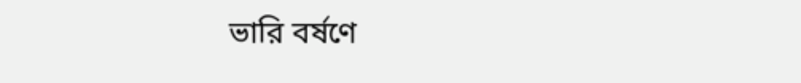ভারি বর্ষণে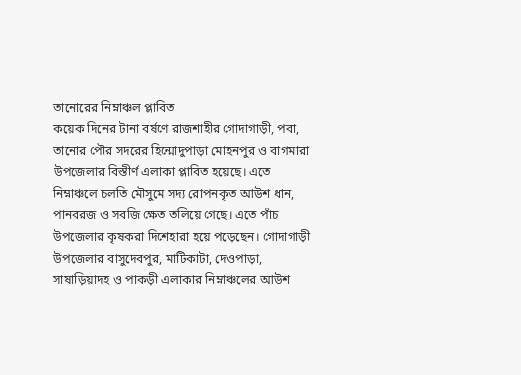তানোরের নিম্নাঞ্চল প্লাবিত
কয়েক দিনের টানা বর্ষণে রাজশাহীর গোদাগাড়ী, পবা, তানোর পৌর সদরের হিন্মোদুপাড়া মোহনপুর ও বাগমারা উপজেলার বিস্তীর্ণ এলাকা প্লাবিত হয়েছে। এতে নিম্নাঞ্চলে চলতি মৌসুমে সদ্য রোপনকৃত আউশ ধান, পানবরজ ও সবজি ক্ষেত তলিয়ে গেছে। এতে পাঁচ উপজেলার কৃষকরা দিশেহারা হয়ে পড়েছেন। গোদাগাড়ী উপজেলার বাসুদেবপুর, মাটিকাটা, দেওপাড়া, সাষাড়িয়াদহ ও পাকড়ী এলাকার নিম্নাঞ্চলের আউশ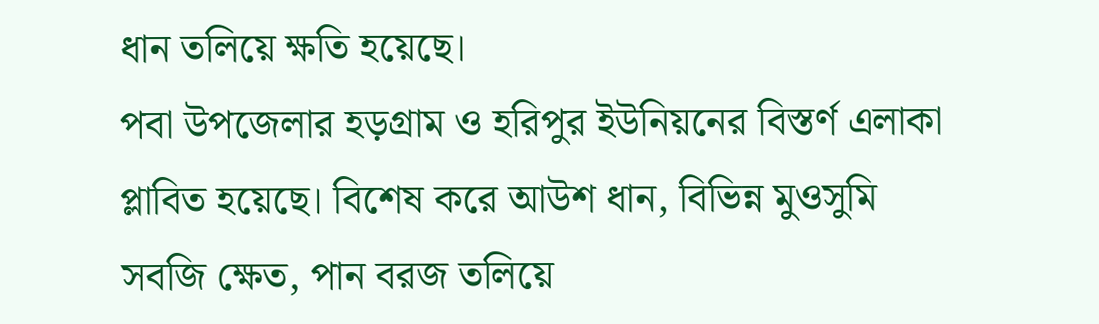ধান তলিয়ে ক্ষতি হয়েছে।
পবা উপজেলার হড়গ্রাম ও হরিপুর ইউনিয়নের বিস্তর্ণ এলাকা প্লাবিত হয়েছে। বিশেষ করে আউশ ধান, বিভিন্ন মুওসুমি সবজি ক্ষেত, পান বরজ তলিয়ে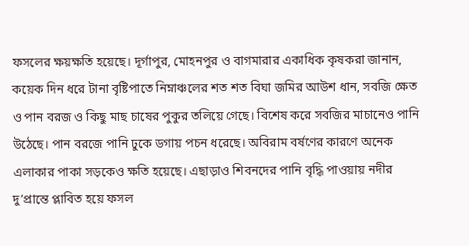ফসলের ক্ষয়ক্ষতি হয়েছে। দূর্গাপুর, মোহনপুর ও বাগমারার একাধিক কৃষকরা জানান, কয়েক দিন ধরে টানা বৃষ্টিপাতে নিম্নাঞ্চলের শত শত বিঘা জমির আউশ ধান, সবজি ক্ষেত ও পান বরজ ও কিছু মাছ চাষের পুকুর তলিয়ে গেছে। বিশেষ করে সবজির মাচানেও পানি উঠেছে। পান বরজে পানি ঢুকে ডগায় পচন ধরেছে। অবিরাম বর্ষণের কারণে অনেক এলাকার পাকা সড়কেও ক্ষতি হয়েছে। এছাড়াও শিবনদের পানি বৃদ্ধি পাওয়ায় নদীর দু’প্রান্তে প্লাবিত হয়ে ফসল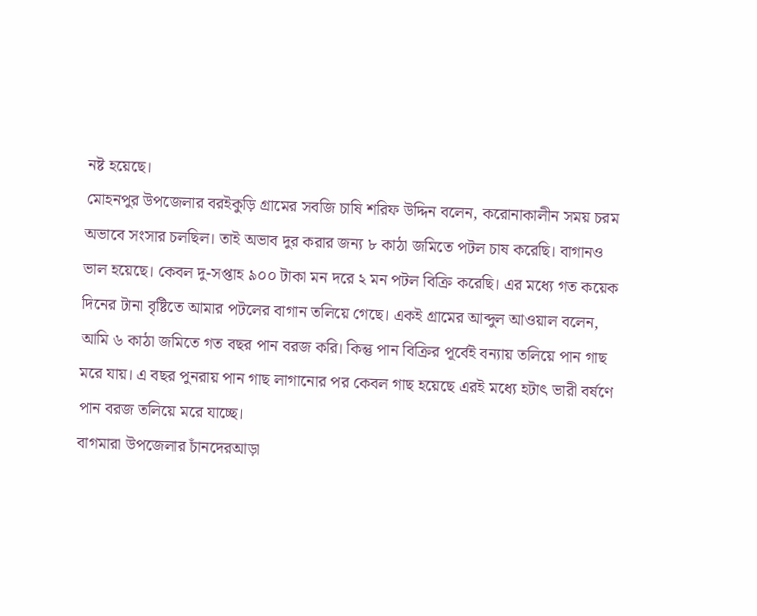নষ্ট হয়েছে।
মোহনপুর উপজেলার বরইকুড়ি গ্রামের সবজি চাষি শরিফ উদ্দিন বলেন, করোনাকালীন সময় চরম অভাবে সংসার চলছিল। তাই অভাব দুর করার জন্য ৮ কাঠা জমিতে পটল চাষ করেছি। বাগানও ভাল হয়েছে। কেবল দু-সপ্তাহ ৯০০ টাকা মন দরে ২ মন পটল বিক্রি করেছি। এর মধ্যে গত কয়েক দিনের টানা বৃষ্টিতে আমার পটলের বাগান তলিয়ে গেছে। একই গ্রামের আব্দুল আওয়াল বলেন, আমি ৬ কাঠা জমিতে গত বছর পান বরজ করি। কিন্তু পান বিক্রির পূর্বেই বন্যায় তলিয়ে পান গাছ মরে যায়। এ বছর পুনরায় পান গাছ লাগানোর পর কেবল গাছ হয়েছে এরই মধ্যে হটাৎ ভারী বর্ষণে পান বরজ তলিয়ে মরে যাচ্ছে।
বাগমারা উপজেলার চাঁনদেরআড়া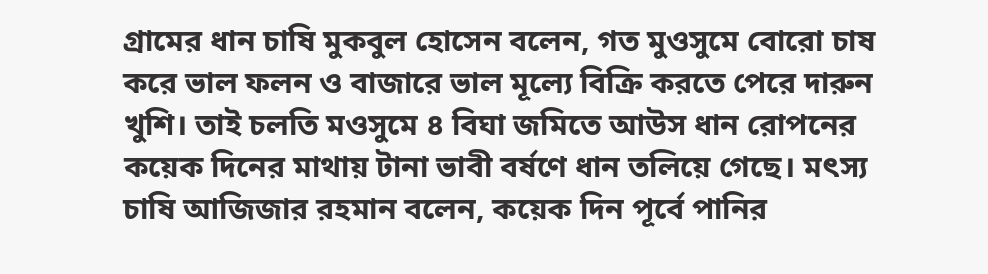গ্রামের ধান চাষি মুকবুল হোসেন বলেন, গত মুওসুমে বোরো চাষ করে ভাল ফলন ও বাজারে ভাল মূল্যে বিক্রি করতে পেরে দারুন খুশি। তাই চলতি মওসুমে ৪ বিঘা জমিতে আউস ধান রোপনের কয়েক দিনের মাথায় টানা ভাবী বর্ষণে ধান তলিয়ে গেছে। মৎস্য চাষি আজিজার রহমান বলেন, কয়েক দিন পূর্বে পানির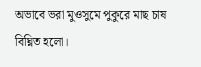অভাবে ভরা মুওসুমে পুকুরে মাছ চাষ বিঘ্নিত হলো।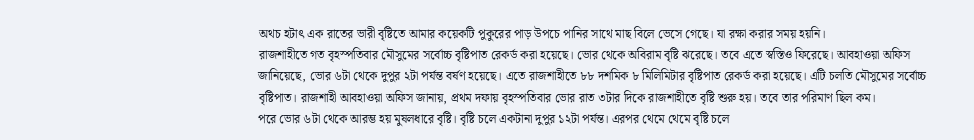অথচ হটাৎ এক রাতের ভারী বৃষ্টিতে আমার কয়েকটি পুকুরের পাড় উপচে পানির সাথে মাছ বিলে ভেসে গেছে। যা রক্ষা করার সময় হয়নি।
রাজশাহীতে গত বৃহস্পতিবার মৌসুমের সর্বোচ্চ বৃষ্টিপাত রেকর্ড করা হয়েছে। ভোর থেকে অবিরাম বৃষ্টি ঝরেছে। তবে এতে স্বস্তিও ফিরেছে। আবহাওয়া অফিস জানিয়েছে, ভোর ৬টা থেকে দুপুর ২টা পর্যন্ত বর্ষণ হয়েছে। এতে রাজশাহীতে ৮৮ দশমিক ৮ মিলিমিটার বৃষ্টিপাত রেকর্ড করা হয়েছে। এটি চলতি মৌসুমের সর্বোচ্চ বৃষ্টিপাত। রাজশাহী আবহাওয়া অফিস জানায়, প্রথম দফায় বৃহস্পতিবার ভোর রাত ৩টার দিকে রাজশাহীতে বৃষ্টি শুরু হয়। তবে তার পরিমাণ ছিল কম।
পরে ভোর ৬টা থেকে আরম্ভ হয় মুষলধারে বৃষ্টি। বৃষ্টি চলে একটানা দুপুর ১২টা পর্যন্ত। এরপর থেমে থেমে বৃষ্টি চলে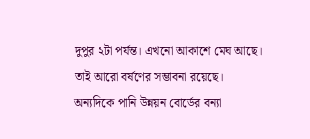দুপুর ২টা পর্যন্ত। এখনো আকাশে মেঘ আছে। তাই আরো বর্ষণের সম্ভাবনা রয়েছে। অন্যদিকে পানি উন্নয়ন বোর্ডের বন্যা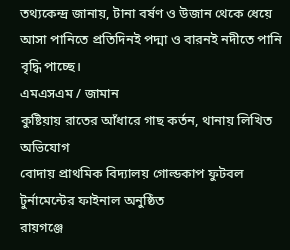তথ্যকেন্দ্র জানায়, টানা বর্ষণ ও উজান থেকে ধেয়ে আসা পানিতে প্রতিদিনই পদ্মা ও বারনই নদীতে পানি বৃদ্ধি পাচ্ছে।
এমএসএম / জামান
কুষ্টিয়ায় রাতের আঁধারে গাছ কর্তন, থানায় লিখিত অভিযোগ
বোদায় প্রাথমিক বিদ্যালয় গোল্ডকাপ ফুটবল টুর্নামেন্টের ফাইনাল অনুষ্ঠিত
রায়গঞ্জে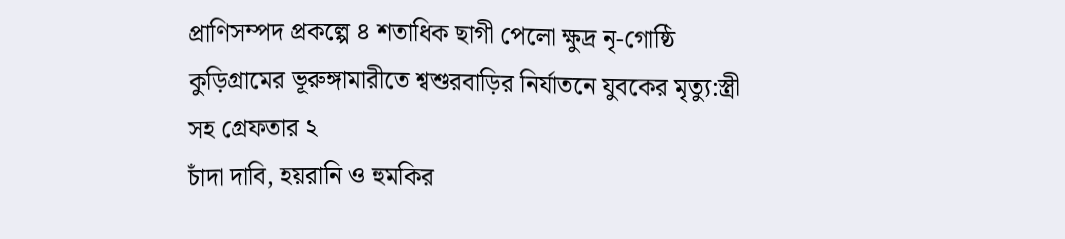প্রাণিসম্পদ প্রকল্পে ৪ শতাধিক ছাগী পেলো ক্ষুদ্র নৃ-গোষ্ঠি
কুড়িগ্রামের ভূরুঙ্গামারীতে শ্বশুরবাড়ির নির্যাতনে যুবকের মৃত্যু:স্ত্রী সহ গ্রেফতার ২
চাঁদা দাবি, হয়রানি ও হুমকির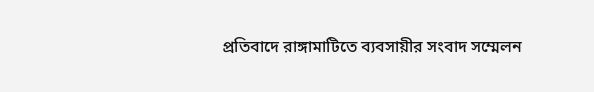প্রতিবাদে রাঙ্গামাটিতে ব্যবসায়ীর সংবাদ সম্মেলন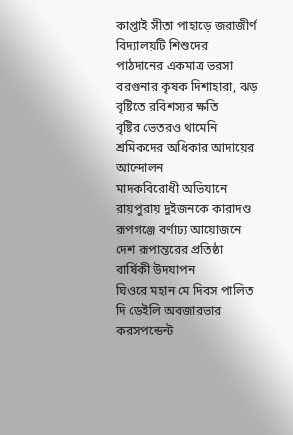কাপ্তাই সীতা পাহাড়ে জরাজীর্ণ বিদ্যালয়টি শিশুদের পাঠদানের একমাত্র ভরসা
বরগুনার কৃষক দিশাহারা, ঝড় বৃষ্টিতে রবিশস্যর ক্ষতি
বৃষ্টির ভেতরও থামেনি শ্রমিকদের অধিকার আদায়ের আন্দোলন
মাদকবিরোধী অভিযানে রায়পুরায় দুইজনকে কারাদণ্ড
রূপগঞ্জে বর্ণাঢ্য আয়োজনে দেশ রূপান্তরের প্রতিষ্ঠা বার্ষিকী উদযাপন
ঘিওরে মহান মে দিবস পালিত
দি ডেইলি অবজারভার করসপন্ডেন্ট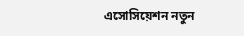এসোসিয়েশন নতুন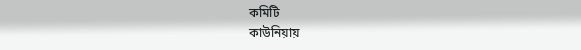কমিটি
কাউনিয়ায়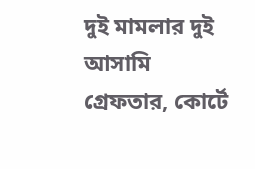দুই মামলার দুই আসামি গ্রেফতার, কোর্টে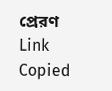প্রেরণ
Link Copied